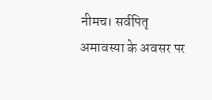नीमच। सर्वपितृ अमावस्या के अवसर पर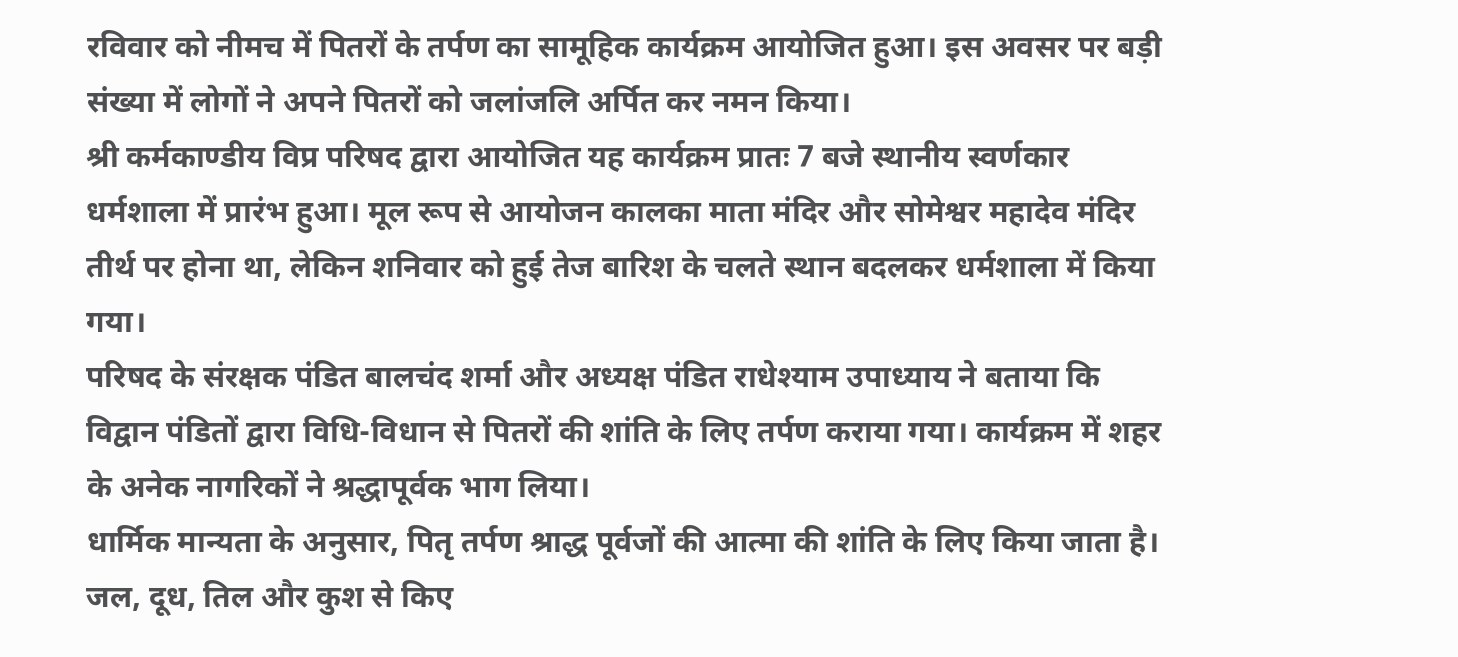रविवार को नीमच में पितरों के तर्पण का सामूहिक कार्यक्रम आयोजित हुआ। इस अवसर पर बड़ी संख्या में लोगों ने अपने पितरों को जलांजलि अर्पित कर नमन किया।
श्री कर्मकाण्डीय विप्र परिषद द्वारा आयोजित यह कार्यक्रम प्रातः 7 बजे स्थानीय स्वर्णकार धर्मशाला में प्रारंभ हुआ। मूल रूप से आयोजन कालका माता मंदिर और सोमेश्वर महादेव मंदिर तीर्थ पर होना था, लेकिन शनिवार को हुई तेज बारिश के चलते स्थान बदलकर धर्मशाला में किया गया।
परिषद के संरक्षक पंडित बालचंद शर्मा और अध्यक्ष पंडित राधेश्याम उपाध्याय ने बताया कि विद्वान पंडितों द्वारा विधि-विधान से पितरों की शांति के लिए तर्पण कराया गया। कार्यक्रम में शहर के अनेक नागरिकों ने श्रद्धापूर्वक भाग लिया।
धार्मिक मान्यता के अनुसार, पितृ तर्पण श्राद्ध पूर्वजों की आत्मा की शांति के लिए किया जाता है। जल, दूध, तिल और कुश से किए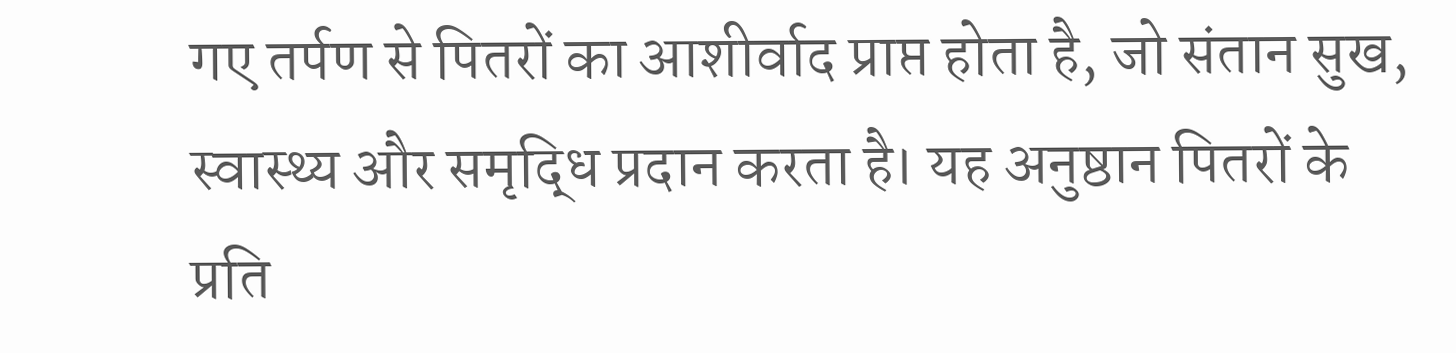गए तर्पण से पितरों का आशीर्वाद प्राप्त होता है, जो संतान सुख, स्वास्थ्य और समृद्धि प्रदान करता है। यह अनुष्ठान पितरों के प्रति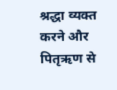श्रद्धा व्यक्त करने और पितृऋण से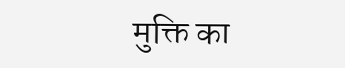मुक्ति का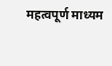महत्वपूर्ण माध्यम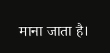माना जाता है।